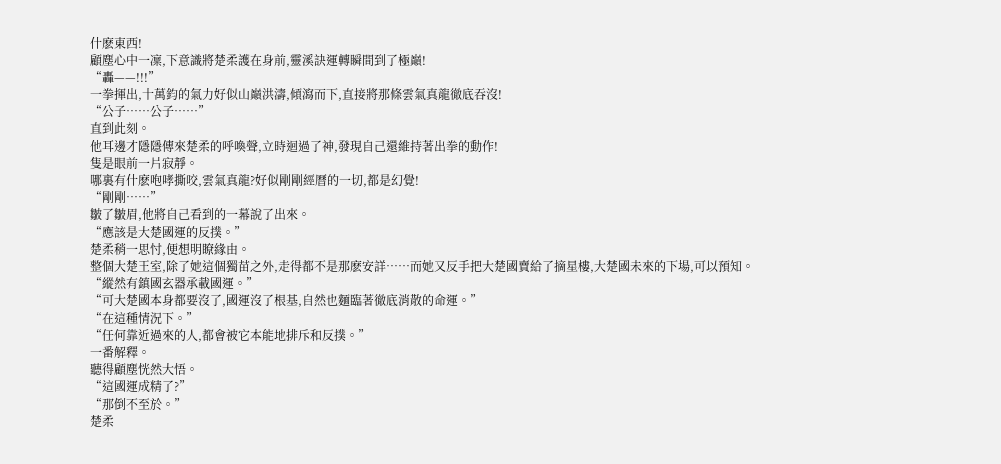什麽東西!
顧塵心中一凜,下意識將楚柔護在身前,靈溪訣運轉瞬間到了極巔!
“轟——!!!”
一拳揮出,十萬鈞的氣力好似山巔洪濤,傾瀉而下,直接將那條雲氣真龍徹底吞沒!
“公子……公子……”
直到此刻。
他耳邊才隱隱傳來楚柔的呼喚聲,立時迴過了神,發現自己還維持著出拳的動作!
隻是眼前一片寂靜。
哪裏有什麽咆哮撕咬,雲氣真龍?好似剛剛經曆的一切,都是幻覺!
“剛剛……”
皺了皺眉,他將自己看到的一幕說了出來。
“應該是大楚國運的反撲。”
楚柔稍一思忖,便想明瞭緣由。
整個大楚王室,除了她這個獨苗之外,走得都不是那麽安詳……而她又反手把大楚國賣給了摘星樓,大楚國未來的下場,可以預知。
“縱然有鎮國玄器承載國運。”
“可大楚國本身都要沒了,國運沒了根基,自然也麵臨著徹底消散的命運。”
“在這種情況下。”
“任何靠近過來的人,都會被它本能地排斥和反撲。”
一番解釋。
聽得顧塵恍然大悟。
“這國運成精了?”
“那倒不至於。”
楚柔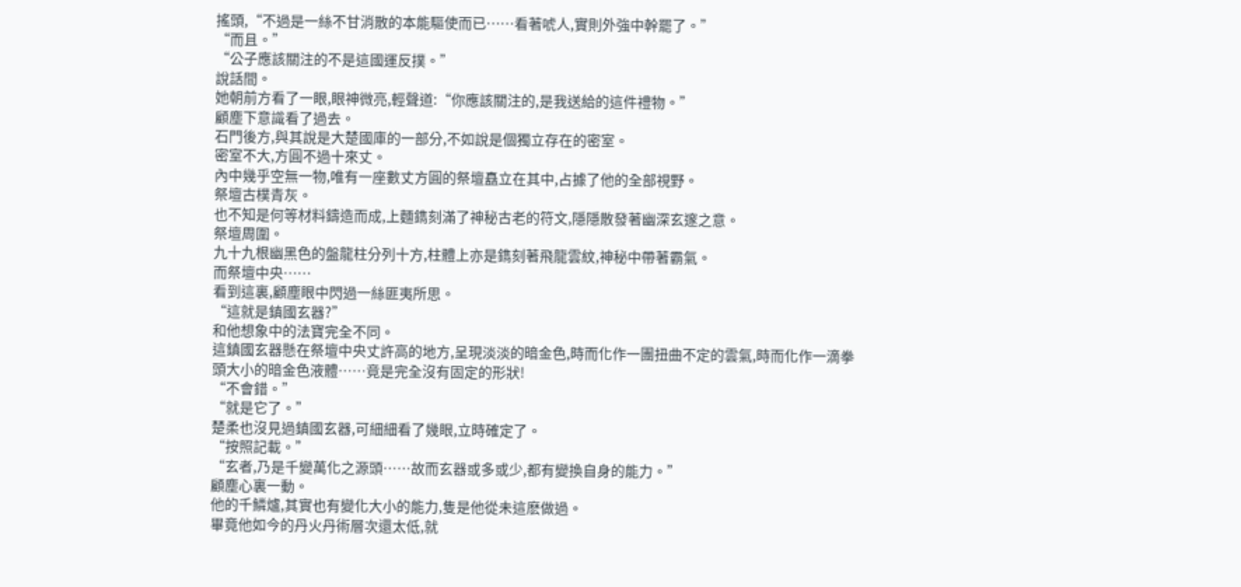搖頭,“不過是一絲不甘消散的本能驅使而已……看著唬人,實則外強中幹罷了。”
“而且。”
“公子應該關注的不是這國運反撲。”
說話間。
她朝前方看了一眼,眼神微亮,輕聲道:“你應該關注的,是我送給的這件禮物。”
顧塵下意識看了過去。
石門後方,與其說是大楚國庫的一部分,不如說是個獨立存在的密室。
密室不大,方圓不過十來丈。
內中幾乎空無一物,唯有一座數丈方圓的祭壇矗立在其中,占據了他的全部視野。
祭壇古樸青灰。
也不知是何等材料鑄造而成,上麵鐫刻滿了神秘古老的符文,隱隱散發著幽深玄邃之意。
祭壇周圍。
九十九根幽黑色的盤龍柱分列十方,柱體上亦是鐫刻著飛龍雲紋,神秘中帶著霸氣。
而祭壇中央……
看到這裏,顧塵眼中閃過一絲匪夷所思。
“這就是鎮國玄器?”
和他想象中的法寶完全不同。
這鎮國玄器懸在祭壇中央丈許高的地方,呈現淡淡的暗金色,時而化作一團扭曲不定的雲氣,時而化作一滴拳頭大小的暗金色液體……竟是完全沒有固定的形狀!
“不會錯。”
“就是它了。”
楚柔也沒見過鎮國玄器,可細細看了幾眼,立時確定了。
“按照記載。”
“玄者,乃是千變萬化之源頭……故而玄器或多或少,都有變換自身的能力。”
顧塵心裏一動。
他的千鱗爐,其實也有變化大小的能力,隻是他從未這麽做過。
畢竟他如今的丹火丹術層次還太低,就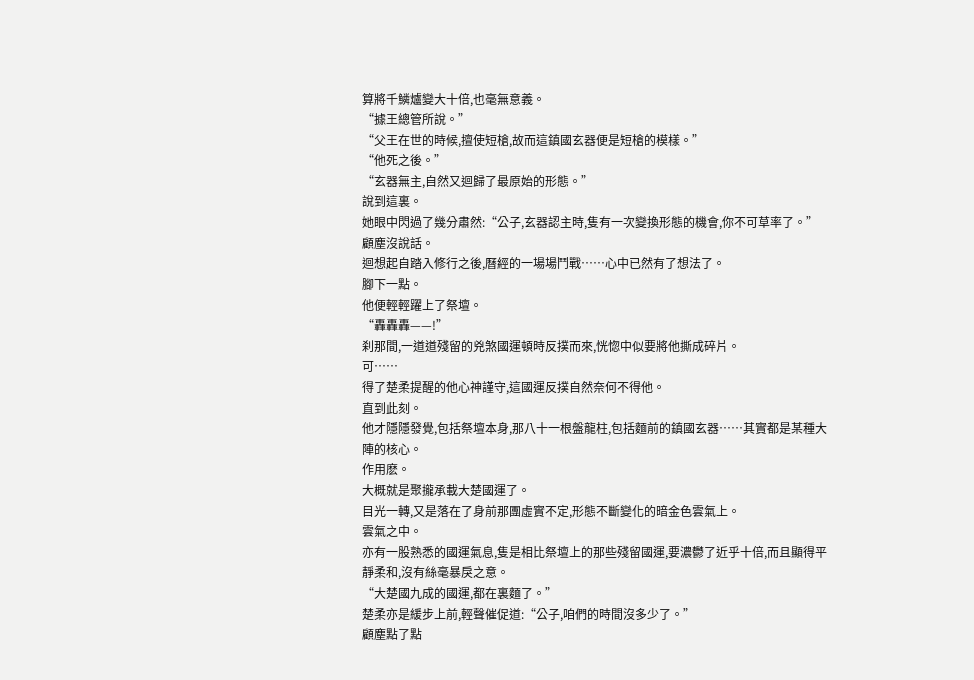算將千鱗爐變大十倍,也毫無意義。
“據王總管所說。”
“父王在世的時候,擅使短槍,故而這鎮國玄器便是短槍的模樣。”
“他死之後。”
“玄器無主,自然又迴歸了最原始的形態。”
說到這裏。
她眼中閃過了幾分肅然:“公子,玄器認主時,隻有一次變換形態的機會,你不可草率了。”
顧塵沒說話。
迴想起自踏入修行之後,曆經的一場場鬥戰……心中已然有了想法了。
腳下一點。
他便輕輕躍上了祭壇。
“轟轟轟——!”
刹那間,一道道殘留的兇煞國運頓時反撲而來,恍惚中似要將他撕成碎片。
可……
得了楚柔提醒的他心神謹守,這國運反撲自然奈何不得他。
直到此刻。
他才隱隱發覺,包括祭壇本身,那八十一根盤龍柱,包括麵前的鎮國玄器……其實都是某種大陣的核心。
作用麽。
大概就是聚攏承載大楚國運了。
目光一轉,又是落在了身前那團虛實不定,形態不斷變化的暗金色雲氣上。
雲氣之中。
亦有一股熟悉的國運氣息,隻是相比祭壇上的那些殘留國運,要濃鬱了近乎十倍,而且顯得平靜柔和,沒有絲毫暴戾之意。
“大楚國九成的國運,都在裏麵了。”
楚柔亦是緩步上前,輕聲催促道:“公子,咱們的時間沒多少了。”
顧塵點了點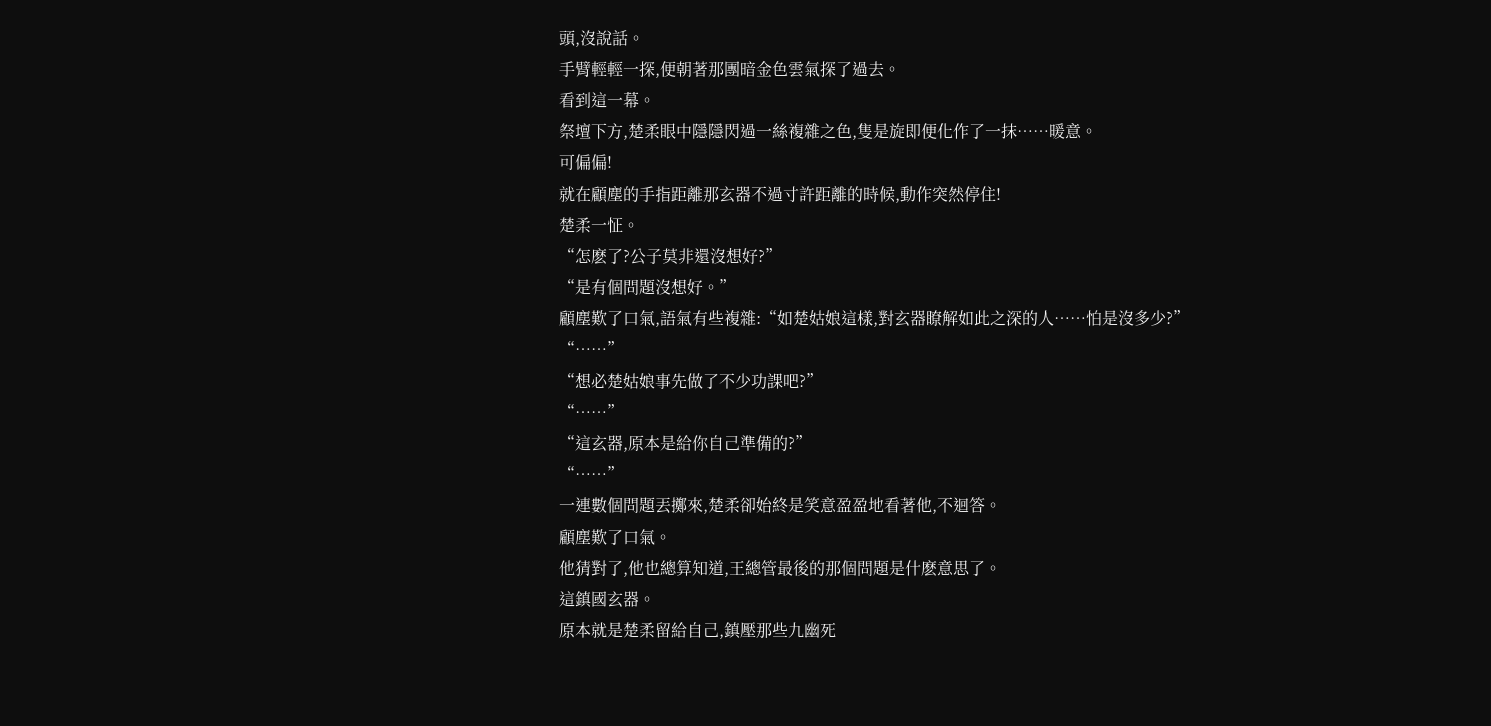頭,沒說話。
手臂輕輕一探,便朝著那團暗金色雲氣探了過去。
看到這一幕。
祭壇下方,楚柔眼中隱隱閃過一絲複雜之色,隻是旋即便化作了一抹……暖意。
可偏偏!
就在顧塵的手指距離那玄器不過寸許距離的時候,動作突然停住!
楚柔一怔。
“怎麽了?公子莫非還沒想好?”
“是有個問題沒想好。”
顧塵歎了口氣,語氣有些複雜:“如楚姑娘這樣,對玄器瞭解如此之深的人……怕是沒多少?”
“……”
“想必楚姑娘事先做了不少功課吧?”
“……”
“這玄器,原本是給你自己準備的?”
“……”
一連數個問題丟擲來,楚柔卻始終是笑意盈盈地看著他,不迴答。
顧塵歎了口氣。
他猜對了,他也總算知道,王總管最後的那個問題是什麽意思了。
這鎮國玄器。
原本就是楚柔留給自己,鎮壓那些九幽死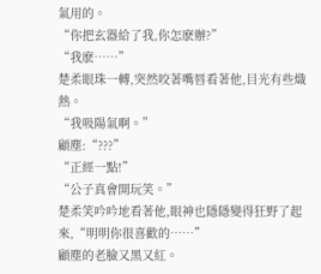氣用的。
“你把玄器給了我,你怎麽辦?”
“我麽……”
楚柔眼珠一轉,突然咬著嘴唇看著他,目光有些熾熱。
“我吸陽氣啊。”
顧塵:“???”
“正經一點!”
“公子真會開玩笑。”
楚柔笑吟吟地看著他,眼神也隱隱變得狂野了起來,“明明你很喜歡的……”
顧塵的老臉又黑又紅。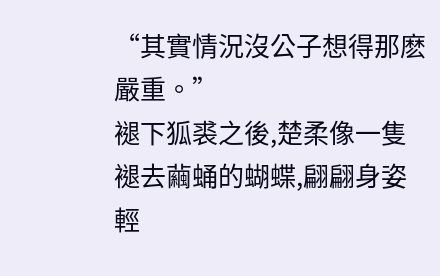“其實情況沒公子想得那麽嚴重。”
褪下狐裘之後,楚柔像一隻褪去繭蛹的蝴蝶,翩翩身姿輕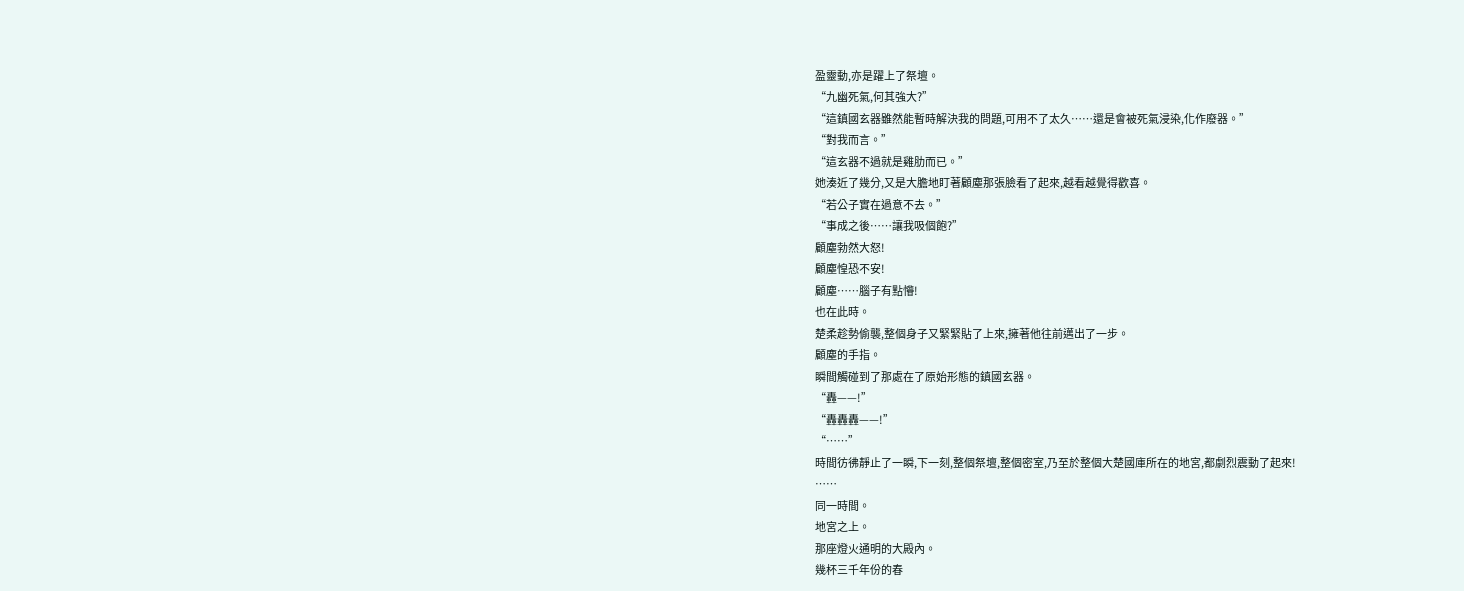盈靈動,亦是躍上了祭壇。
“九幽死氣,何其強大?”
“這鎮國玄器雖然能暫時解決我的問題,可用不了太久……還是會被死氣浸染,化作廢器。”
“對我而言。”
“這玄器不過就是雞肋而已。”
她湊近了幾分,又是大膽地盯著顧塵那張臉看了起來,越看越覺得歡喜。
“若公子實在過意不去。”
“事成之後……讓我吸個飽?”
顧塵勃然大怒!
顧塵惶恐不安!
顧塵……腦子有點懵!
也在此時。
楚柔趁勢偷襲,整個身子又緊緊貼了上來,擁著他往前邁出了一步。
顧塵的手指。
瞬間觸碰到了那處在了原始形態的鎮國玄器。
“轟——!”
“轟轟轟——!”
“……”
時間彷彿靜止了一瞬,下一刻,整個祭壇,整個密室,乃至於整個大楚國庫所在的地宮,都劇烈震動了起來!
……
同一時間。
地宮之上。
那座燈火通明的大殿內。
幾杯三千年份的春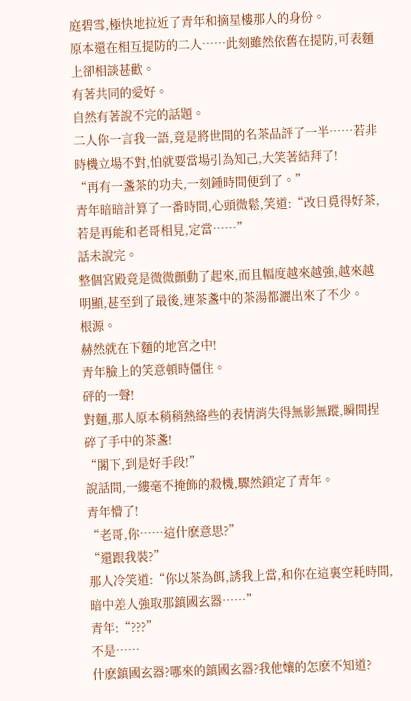庭碧雪,極快地拉近了青年和摘星樓那人的身份。
原本還在相互提防的二人……此刻雖然依舊在提防,可表麵上卻相談甚歡。
有著共同的愛好。
自然有著說不完的話題。
二人你一言我一語,竟是將世間的名茶品評了一半……若非時機立場不對,怕就要當場引為知己,大笑著結拜了!
“再有一盞茶的功夫,一刻鍾時間便到了。”
青年暗暗計算了一番時間,心頭微鬆,笑道:“改日覓得好茶,若是再能和老哥相見,定當……”
話未說完。
整個宮殿竟是微微顫動了起來,而且幅度越來越強,越來越明顯,甚至到了最後,連茶盞中的茶湯都灑出來了不少。
根源。
赫然就在下麵的地宮之中!
青年臉上的笑意頓時僵住。
砰的一聲!
對麵,那人原本稍稍熱絡些的表情消失得無影無蹤,瞬間捏碎了手中的茶盞!
“閣下,到是好手段!”
說話間,一縷毫不掩飾的殺機,驟然鎖定了青年。
青年懵了!
“老哥,你……這什麽意思?”
“還跟我裝?”
那人冷笑道:“你以茶為餌,誘我上當,和你在這裏空耗時間,暗中差人強取那鎮國玄器……”
青年:“???”
不是……
什麽鎮國玄器?哪來的鎮國玄器?我他孃的怎麽不知道?